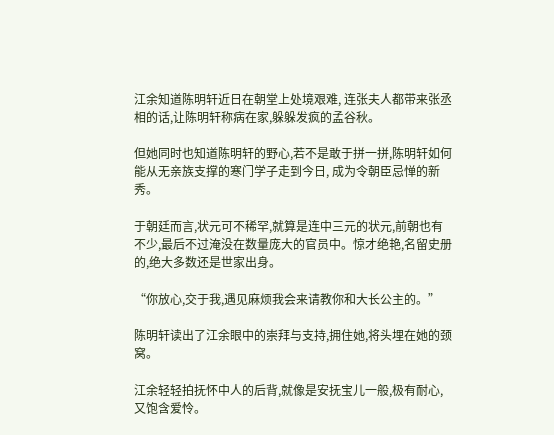江余知道陈明轩近日在朝堂上处境艰难, 连张夫人都带来张丞相的话,让陈明轩称病在家,躲躲发疯的孟谷秋。

但她同时也知道陈明轩的野心,若不是敢于拼一拼,陈明轩如何能从无亲族支撑的寒门学子走到今日, 成为令朝臣忌惮的新秀。

于朝廷而言,状元可不稀罕,就算是连中三元的状元,前朝也有不少,最后不过淹没在数量庞大的官员中。惊才绝艳,名留史册的,绝大多数还是世家出身。

“你放心,交于我,遇见麻烦我会来请教你和大长公主的。”

陈明轩读出了江余眼中的崇拜与支持,拥住她,将头埋在她的颈窝。

江余轻轻拍抚怀中人的后背,就像是安抚宝儿一般,极有耐心,又饱含爱怜。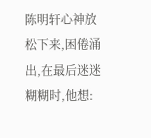陈明轩心神放松下来,困倦涌出,在最后迷迷糊糊时,他想: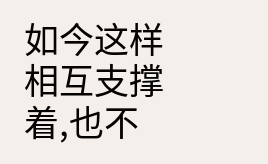如今这样相互支撑着,也不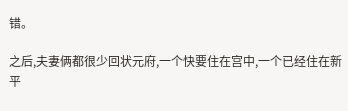错。

之后,夫妻俩都很少回状元府,一个快要住在宫中,一个已经住在新平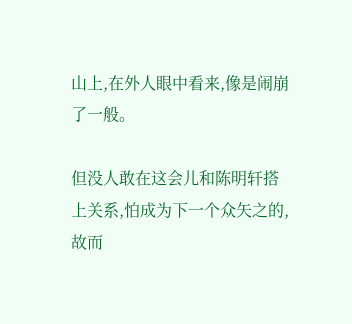山上,在外人眼中看来,像是闹崩了一般。

但没人敢在这会儿和陈明轩搭上关系,怕成为下一个众矢之的,故而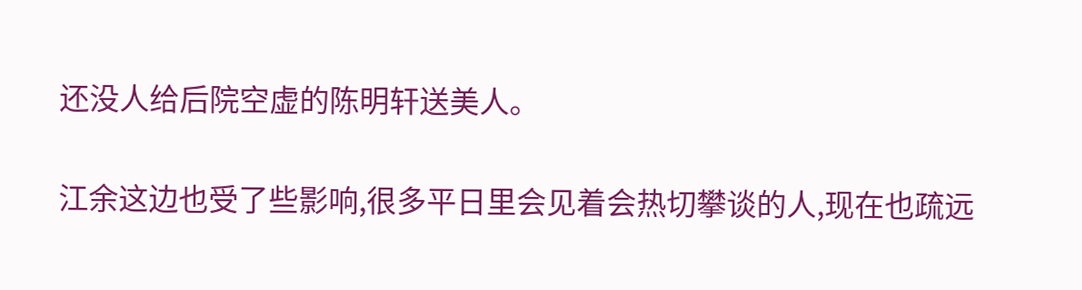还没人给后院空虚的陈明轩送美人。

江余这边也受了些影响,很多平日里会见着会热切攀谈的人,现在也疏远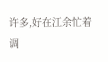许多,好在江余忙着调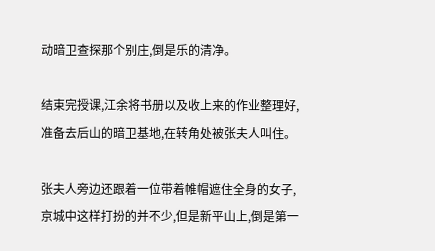动暗卫查探那个别庄,倒是乐的清净。

结束完授课,江余将书册以及收上来的作业整理好,准备去后山的暗卫基地,在转角处被张夫人叫住。

张夫人旁边还跟着一位带着帷帽遮住全身的女子,京城中这样打扮的并不少,但是新平山上,倒是第一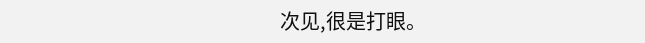次见,很是打眼。